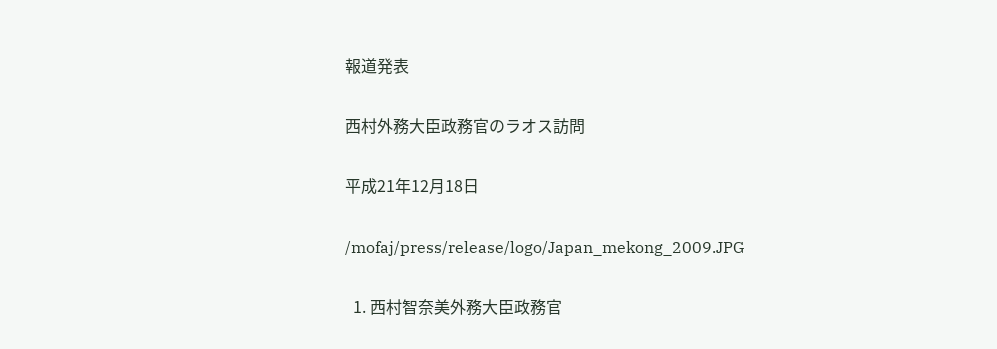報道発表

西村外務大臣政務官のラオス訪問

平成21年12月18日

/mofaj/press/release/logo/Japan_mekong_2009.JPG

  1. 西村智奈美外務大臣政務官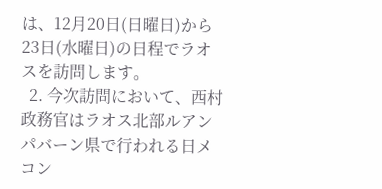は、12月20日(日曜日)から23日(水曜日)の日程でラオスを訪問します。
  2. 今次訪問において、西村政務官はラオス北部ルアンパバーン県で行われる日メコン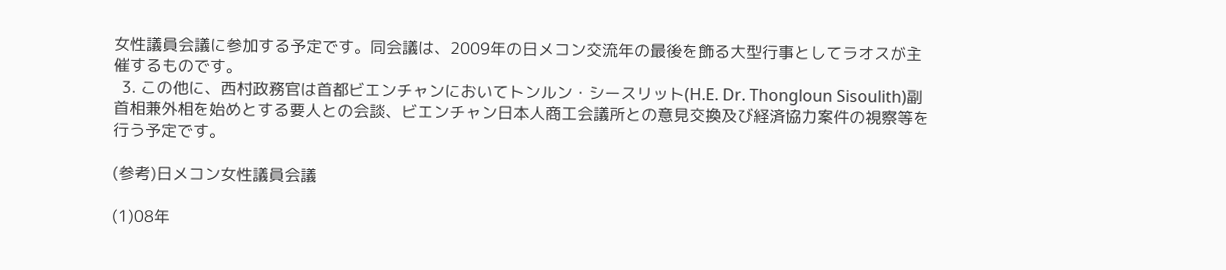女性議員会議に参加する予定です。同会議は、2009年の日メコン交流年の最後を飾る大型行事としてラオスが主催するものです。
  3. この他に、西村政務官は首都ビエンチャンにおいてトンルン・シースリット(H.E. Dr. Thongloun Sisoulith)副首相兼外相を始めとする要人との会談、ビエンチャン日本人商工会議所との意見交換及び経済協力案件の視察等を行う予定です。

(参考)日メコン女性議員会議

(1)08年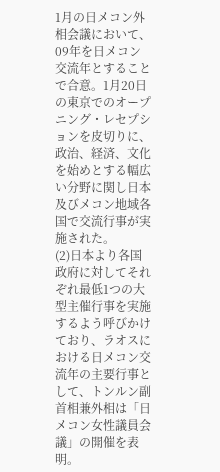1月の日メコン外相会議において、09年を日メコン交流年とすることで合意。1月20日の東京でのオープニング・レセプションを皮切りに、政治、経済、文化を始めとする幅広い分野に関し日本及びメコン地域各国で交流行事が実施された。
(2)日本より各国政府に対してそれぞれ最低1つの大型主催行事を実施するよう呼びかけており、ラオスにおける日メコン交流年の主要行事として、トンルン副首相兼外相は「日メコン女性議員会議」の開催を表明。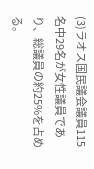(3)ラオス国民議会議員115名中29名が女性議員であり、総議員の約25%を占める。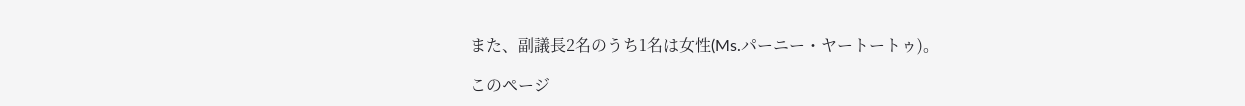また、副議長2名のうち1名は女性(Ms.パーニー・ヤートートゥ)。

このページ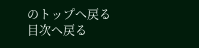のトップへ戻る
目次へ戻る